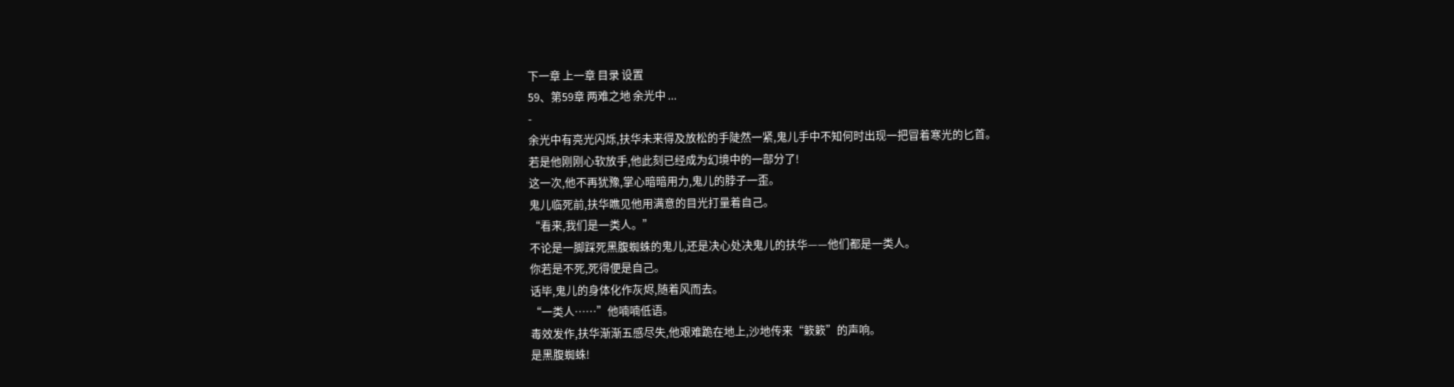下一章 上一章 目录 设置
59、第59章 两难之地 余光中 ...
-
余光中有亮光闪烁,扶华未来得及放松的手陡然一紧,鬼儿手中不知何时出现一把冒着寒光的匕首。
若是他刚刚心软放手,他此刻已经成为幻境中的一部分了!
这一次,他不再犹豫,掌心暗暗用力,鬼儿的脖子一歪。
鬼儿临死前,扶华瞧见他用满意的目光打量着自己。
“看来,我们是一类人。”
不论是一脚踩死黑腹蜘蛛的鬼儿,还是决心处决鬼儿的扶华——他们都是一类人。
你若是不死,死得便是自己。
话毕,鬼儿的身体化作灰烬,随着风而去。
“一类人……”他喃喃低语。
毒效发作,扶华渐渐五感尽失,他艰难跪在地上,沙地传来“簌簌”的声响。
是黑腹蜘蛛!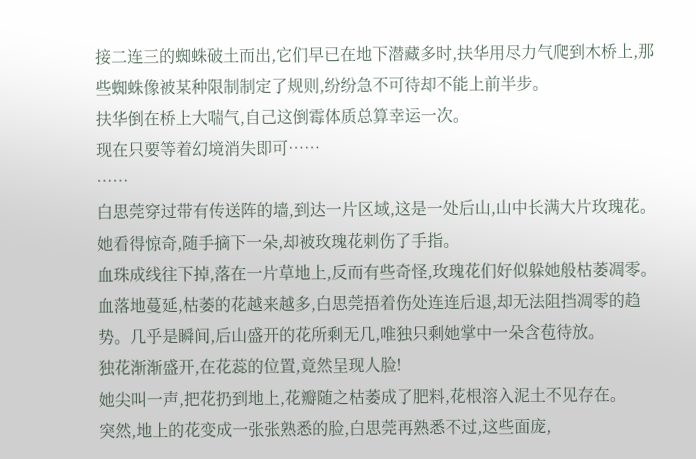接二连三的蜘蛛破土而出,它们早已在地下潜藏多时,扶华用尽力气爬到木桥上,那些蜘蛛像被某种限制制定了规则,纷纷急不可待却不能上前半步。
扶华倒在桥上大喘气,自己这倒霉体质总算幸运一次。
现在只要等着幻境消失即可……
……
白思莞穿过带有传送阵的墙,到达一片区域,这是一处后山,山中长满大片玫瑰花。
她看得惊奇,随手摘下一朵,却被玫瑰花刺伤了手指。
血珠成线往下掉,落在一片草地上,反而有些奇怪,玫瑰花们好似躲她般枯萎凋零。
血落地蔓延,枯萎的花越来越多,白思莞捂着伤处连连后退,却无法阻挡凋零的趋势。几乎是瞬间,后山盛开的花所剩无几,唯独只剩她掌中一朵含苞待放。
独花渐渐盛开,在花蕊的位置,竟然呈现人脸!
她尖叫一声,把花扔到地上,花瓣随之枯萎成了肥料,花根溶入泥土不见存在。
突然,地上的花变成一张张熟悉的脸,白思莞再熟悉不过,这些面庞,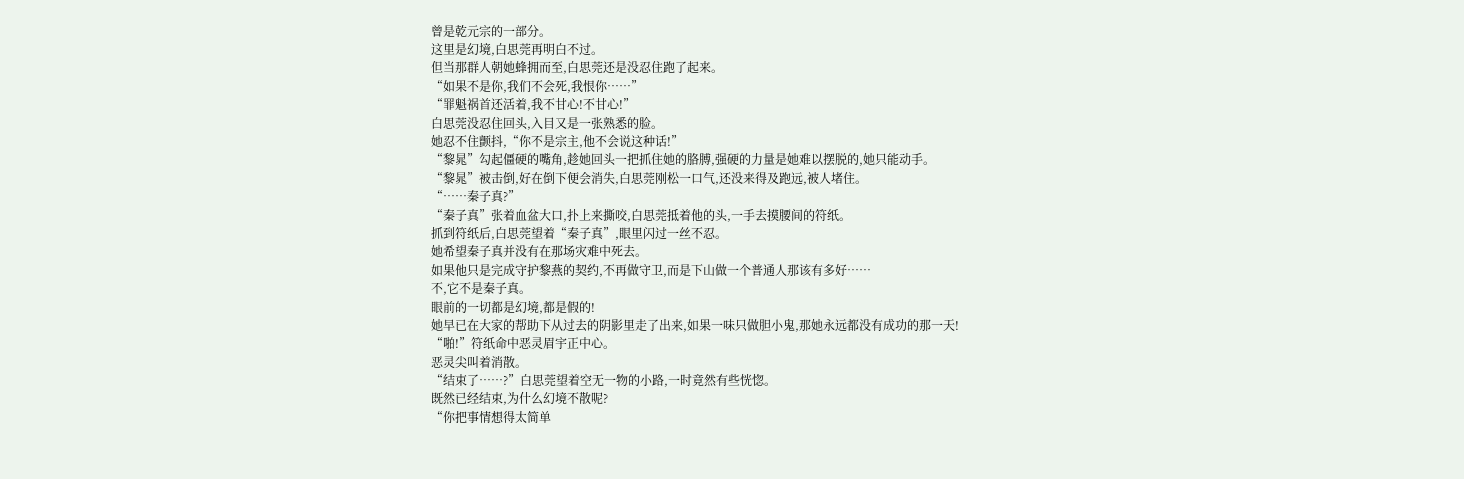曾是乾元宗的一部分。
这里是幻境,白思莞再明白不过。
但当那群人朝她蜂拥而至,白思莞还是没忍住跑了起来。
“如果不是你,我们不会死,我恨你……”
“罪魁祸首还活着,我不甘心!不甘心!”
白思莞没忍住回头,入目又是一张熟悉的脸。
她忍不住颤抖,“你不是宗主,他不会说这种话!”
“黎晁”勾起僵硬的嘴角,趁她回头一把抓住她的胳膊,强硬的力量是她难以摆脱的,她只能动手。
“黎晁”被击倒,好在倒下便会消失,白思莞刚松一口气,还没来得及跑远,被人堵住。
“……秦子真?”
“秦子真”张着血盆大口,扑上来撕咬,白思莞抵着他的头,一手去摸腰间的符纸。
抓到符纸后,白思莞望着“秦子真”,眼里闪过一丝不忍。
她希望秦子真并没有在那场灾难中死去。
如果他只是完成守护黎燕的契约,不再做守卫,而是下山做一个普通人那该有多好……
不,它不是秦子真。
眼前的一切都是幻境,都是假的!
她早已在大家的帮助下从过去的阴影里走了出来,如果一味只做胆小鬼,那她永远都没有成功的那一天!
“啪!”符纸命中恶灵眉宇正中心。
恶灵尖叫着消散。
“结束了……?”白思莞望着空无一物的小路,一时竟然有些恍惚。
既然已经结束,为什么幻境不散呢?
“你把事情想得太简单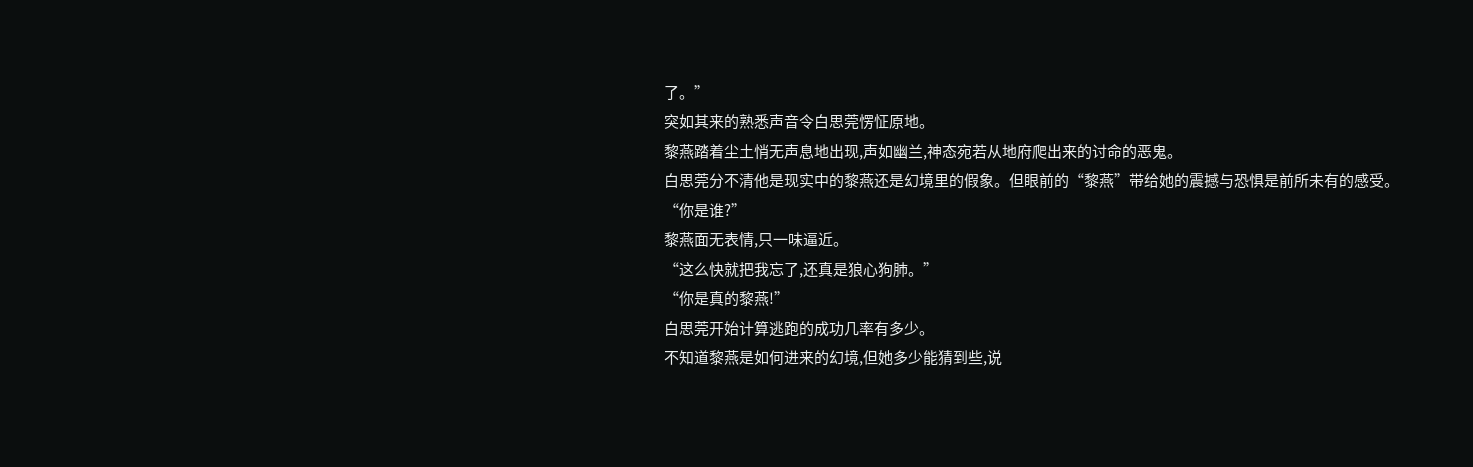了。”
突如其来的熟悉声音令白思莞愣怔原地。
黎燕踏着尘土悄无声息地出现,声如幽兰,神态宛若从地府爬出来的讨命的恶鬼。
白思莞分不清他是现实中的黎燕还是幻境里的假象。但眼前的“黎燕”带给她的震撼与恐惧是前所未有的感受。
“你是谁?”
黎燕面无表情,只一味逼近。
“这么快就把我忘了,还真是狼心狗肺。”
“你是真的黎燕!”
白思莞开始计算逃跑的成功几率有多少。
不知道黎燕是如何进来的幻境,但她多少能猜到些,说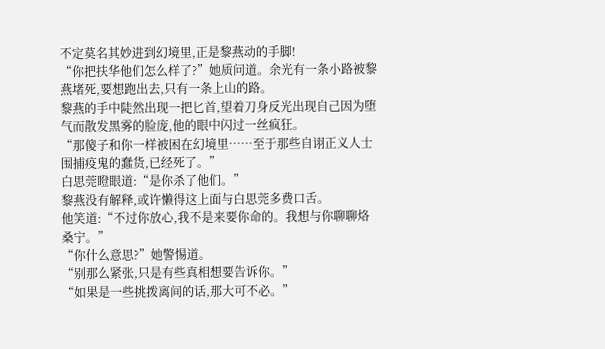不定莫名其妙进到幻境里,正是黎燕动的手脚!
“你把扶华他们怎么样了?”她质问道。余光有一条小路被黎燕堵死,要想跑出去,只有一条上山的路。
黎燕的手中陡然出现一把匕首,望着刀身反光出现自己因为堕气而散发黑雾的脸庞,他的眼中闪过一丝疯狂。
“那傻子和你一样被困在幻境里……至于那些自诩正义人士围捕疫鬼的蠢货,已经死了。”
白思莞瞪眼道:“是你杀了他们。”
黎燕没有解释,或许懒得这上面与白思莞多费口舌。
他笑道:“不过你放心,我不是来要你命的。我想与你聊聊烙桑宁。”
“你什么意思?”她警惕道。
“别那么紧张,只是有些真相想要告诉你。”
“如果是一些挑拨离间的话,那大可不必。”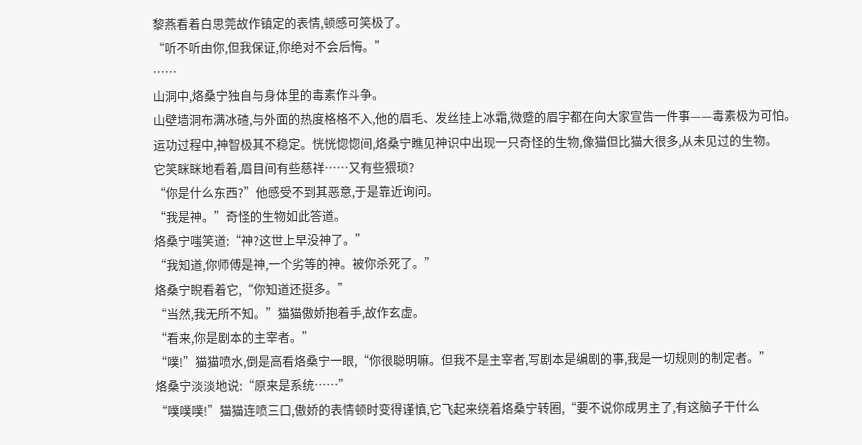黎燕看着白思莞故作镇定的表情,顿感可笑极了。
“听不听由你,但我保证,你绝对不会后悔。”
……
山洞中,烙桑宁独自与身体里的毒素作斗争。
山壁墙洞布满冰碴,与外面的热度格格不入,他的眉毛、发丝挂上冰霜,微蹙的眉宇都在向大家宣告一件事——毒素极为可怕。
运功过程中,神智极其不稳定。恍恍惚惚间,烙桑宁瞧见神识中出现一只奇怪的生物,像猫但比猫大很多,从未见过的生物。
它笑眯眯地看着,眉目间有些慈祥……又有些猥琐?
“你是什么东西?”他感受不到其恶意,于是靠近询问。
“我是神。”奇怪的生物如此答道。
烙桑宁嗤笑道:“神?这世上早没神了。”
“我知道,你师傅是神,一个劣等的神。被你杀死了。”
烙桑宁睨看着它,“你知道还挺多。”
“当然,我无所不知。”猫猫傲娇抱着手,故作玄虚。
“看来,你是剧本的主宰者。”
“噗!”猫猫喷水,倒是高看烙桑宁一眼,“你很聪明嘛。但我不是主宰者,写剧本是编剧的事,我是一切规则的制定者。”
烙桑宁淡淡地说:“原来是系统……”
“噗噗噗!”猫猫连喷三口,傲娇的表情顿时变得谨慎,它飞起来绕着烙桑宁转圈,“要不说你成男主了,有这脑子干什么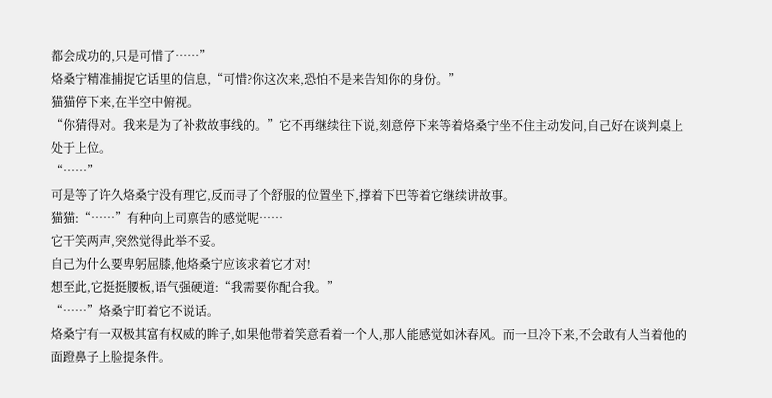都会成功的,只是可惜了……”
烙桑宁精准捕捉它话里的信息,“可惜?你这次来,恐怕不是来告知你的身份。”
猫猫停下来,在半空中俯视。
“你猜得对。我来是为了补救故事线的。”它不再继续往下说,刻意停下来等着烙桑宁坐不住主动发问,自己好在谈判桌上处于上位。
“……”
可是等了许久烙桑宁没有理它,反而寻了个舒服的位置坐下,撑着下巴等着它继续讲故事。
猫猫:“……”有种向上司禀告的感觉呢……
它干笑两声,突然觉得此举不妥。
自己为什么要卑躬屈膝,他烙桑宁应该求着它才对!
想至此,它挺挺腰板,语气强硬道:“我需要你配合我。”
“……”烙桑宁盯着它不说话。
烙桑宁有一双极其富有权威的眸子,如果他带着笑意看着一个人,那人能感觉如沐春风。而一旦冷下来,不会敢有人当着他的面蹬鼻子上脸提条件。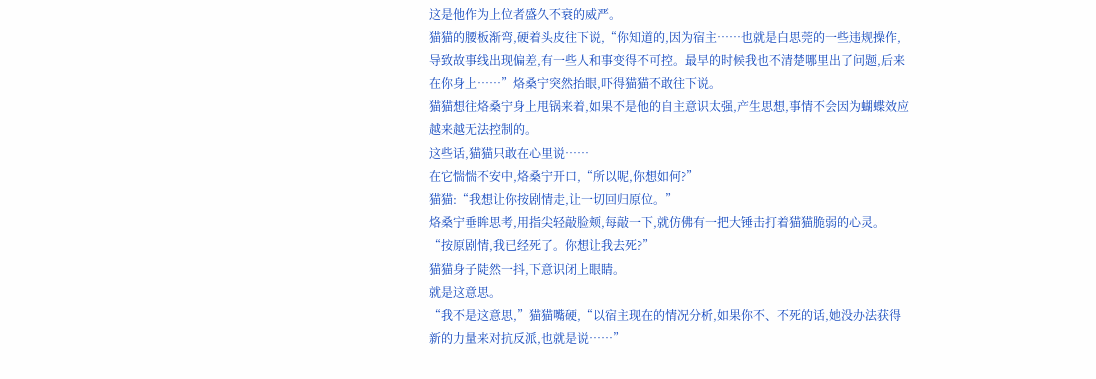这是他作为上位者盛久不衰的威严。
猫猫的腰板渐弯,硬着头皮往下说,“你知道的,因为宿主……也就是白思莞的一些违规操作,导致故事线出现偏差,有一些人和事变得不可控。最早的时候我也不清楚哪里出了问题,后来在你身上……”烙桑宁突然抬眼,吓得猫猫不敢往下说。
猫猫想往烙桑宁身上甩锅来着,如果不是他的自主意识太强,产生思想,事情不会因为蝴蝶效应越来越无法控制的。
这些话,猫猫只敢在心里说……
在它惴惴不安中,烙桑宁开口,“所以呢,你想如何?”
猫猫:“我想让你按剧情走,让一切回归原位。”
烙桑宁垂眸思考,用指尖轻敲脸颊,每敲一下,就仿佛有一把大锤击打着猫猫脆弱的心灵。
“按原剧情,我已经死了。你想让我去死?”
猫猫身子陡然一抖,下意识闭上眼睛。
就是这意思。
“我不是这意思,”猫猫嘴硬,“以宿主现在的情况分析,如果你不、不死的话,她没办法获得新的力量来对抗反派,也就是说……”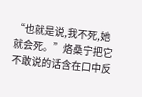“也就是说,我不死,她就会死。”烙桑宁把它不敢说的话含在口中反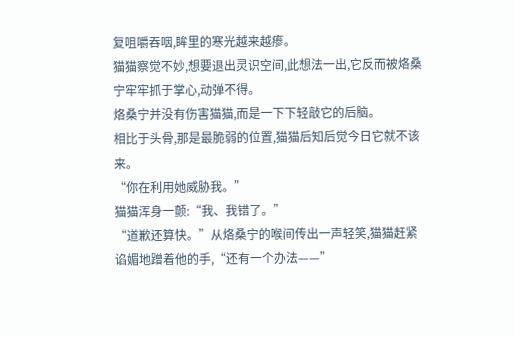复咀嚼吞咽,眸里的寒光越来越瘆。
猫猫察觉不妙,想要退出灵识空间,此想法一出,它反而被烙桑宁牢牢抓于掌心,动弹不得。
烙桑宁并没有伤害猫猫,而是一下下轻敲它的后脑。
相比于头骨,那是最脆弱的位置,猫猫后知后觉今日它就不该来。
“你在利用她威胁我。”
猫猫浑身一颤:“我、我错了。”
“道歉还算快。”从烙桑宁的喉间传出一声轻笑,猫猫赶紧谄媚地蹭着他的手,“还有一个办法——”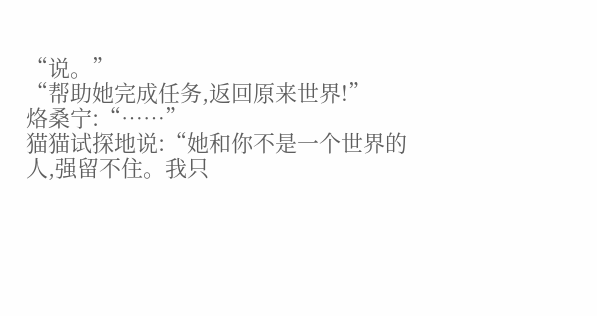“说。”
“帮助她完成任务,返回原来世界!”
烙桑宁:“……”
猫猫试探地说:“她和你不是一个世界的人,强留不住。我只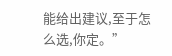能给出建议,至于怎么选,你定。”